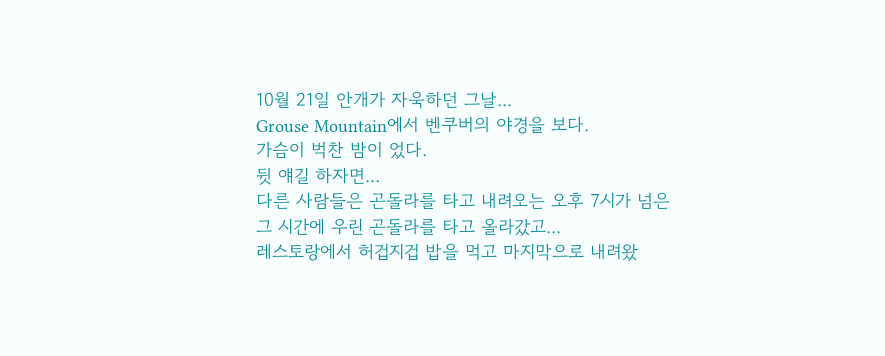10월 21일 안개가 자욱하던 그날...
Grouse Mountain에서 벤쿠버의 야경을 보다.
가슴이 벅찬 밤이 었다.
뒷 얘길 하자면...
다른 사람들은 곤돌라를 타고 내려오는 오후 7시가 넘은 그 시간에 우린 곤돌라를 타고 올라갔고...
레스토랑에서 허겁지겁 밥을 먹고 마지막으로 내려왔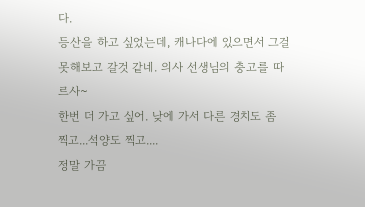다.
등산을 하고 싶었는데, 캐나다에 있으면서 그걸 못해보고 갈것 같네. 의사 선생님의 충고를 따르사~
한번 더 가고 싶어. 낮에 가서 다른 경치도 좀 찍고...석양도 찍고....
정말 가끔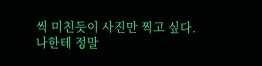씩 미친듯이 사진만 찍고 싶다.
나한테 정말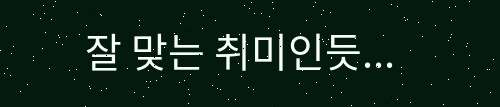잘 맞는 취미인듯...